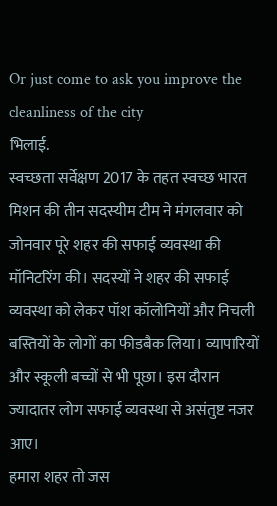Or just come to ask you improve the cleanliness of the city
भिलाई.
स्वच्छता सर्वेक्षण 2017 के तहत स्वच्छ भारत मिशन की तीन सदस्यीम टीम ने मंगलवार को जोनवार पूरे शहर की सफाई व्यवस्था की मॉनिटरिंग की। सदस्यों ने शहर की सफाई व्यवस्था को लेकर पॉश कॉलोनियों और निचली बस्तियों के लोगों का फीडबैक लिया। व्यापारियों और स्कूली बच्चों से भी पूछा। इस दौरान ज्यादातर लोग सफाई व्यवस्था से असंतुष्ट नजर आए।
हमारा शहर तो जस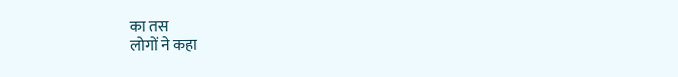का तस
लोगों ने कहा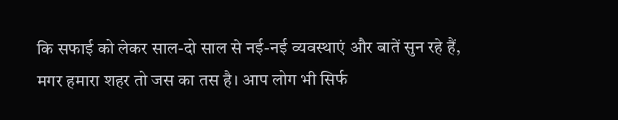कि सफाई को लेकर साल-दो साल से नई-नई व्यवस्थाएं और बातें सुन रहे हैं, मगर हमारा शहर तो जस का तस है। आप लोग भी सिर्फ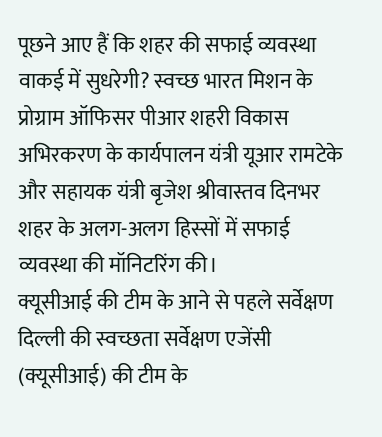पूछने आए हैं कि शहर की सफाई व्यवस्था वाकई में सुधरेगी? स्वच्छ भारत मिशन के प्रोग्राम ऑफिसर पीआर शहरी विकास अभिरकरण के कार्यपालन यंत्री यूआर रामटेके और सहायक यंत्री बृजेश श्रीवास्तव दिनभर शहर के अलग-अलग हिस्सों में सफाई व्यवस्था की मॉनिटरिंग की।
क्यूसीआई की टीम के आने से पहले सर्वेक्षण
दिल्ली की स्वच्छता सर्वेक्षण एजेंसी (क्यूसीआई) की टीम के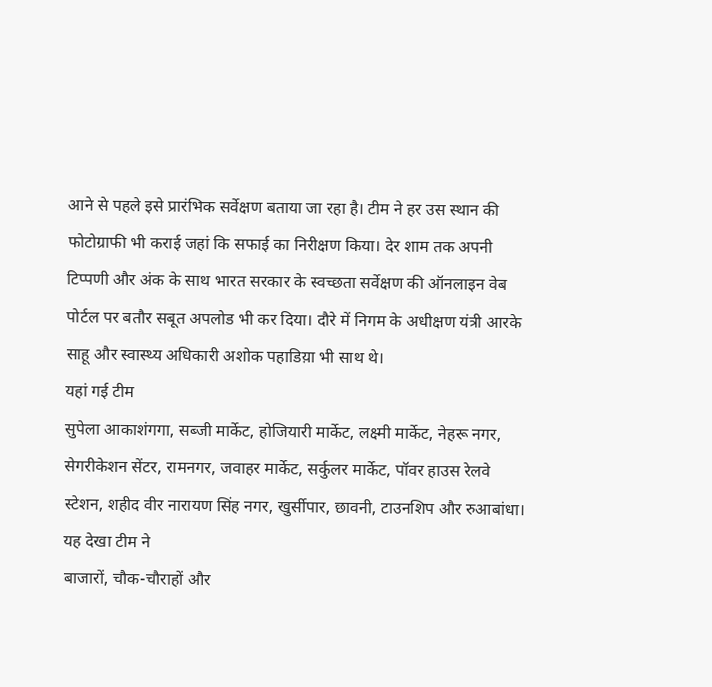आने से पहले इसे प्रारंभिक सर्वेक्षण बताया जा रहा है। टीम ने हर उस स्थान की फोटोग्राफी भी कराई जहां कि सफाई का निरीक्षण किया। देर शाम तक अपनी टिप्पणी और अंक के साथ भारत सरकार के स्वच्छता सर्वेक्षण की ऑनलाइन वेब पोर्टल पर बतौर सबूत अपलोड भी कर दिया। दौरे में निगम के अधीक्षण यंत्री आरके साहू और स्वास्थ्य अधिकारी अशोक पहाडिय़ा भी साथ थे।
यहां गई टीम
सुपेला आकाशंगगा, सब्जी मार्केट, होजियारी मार्केट, लक्ष्मी मार्केट, नेहरू नगर, सेगरीकेशन सेंटर, रामनगर, जवाहर मार्केट, सर्कुलर मार्केट, पॉवर हाउस रेलवे स्टेशन, शहीद वीर नारायण सिंह नगर, खुर्सीपार, छावनी, टाउनशिप और रुआबांधा।
यह देखा टीम ने
बाजारों, चौक-चौराहों और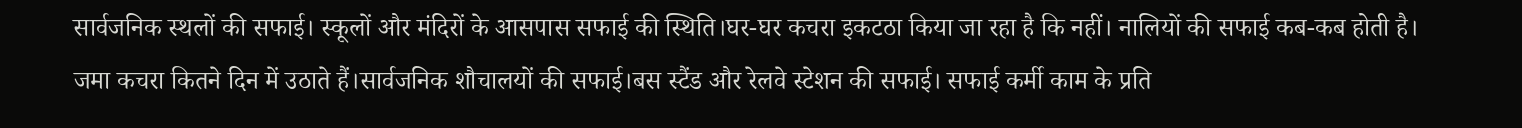सार्वजनिक स्थलों की सफाई। स्कूलों और मंदिरों के आसपास सफाई की स्थिति।घर-घर कचरा इकटठा किया जा रहा है कि नहीं। नालियों की सफाई कब-कब होती है। जमा कचरा कितने दिन में उठाते हैं।सार्वजनिक शौचालयों की सफाई।बस स्टैंड और रेलवे स्टेशन की सफाई। सफाई कर्मी काम के प्रति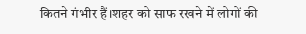कितने गंभीर हैं।शहर को साफ रखने में लोगों की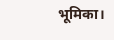भूमिका।